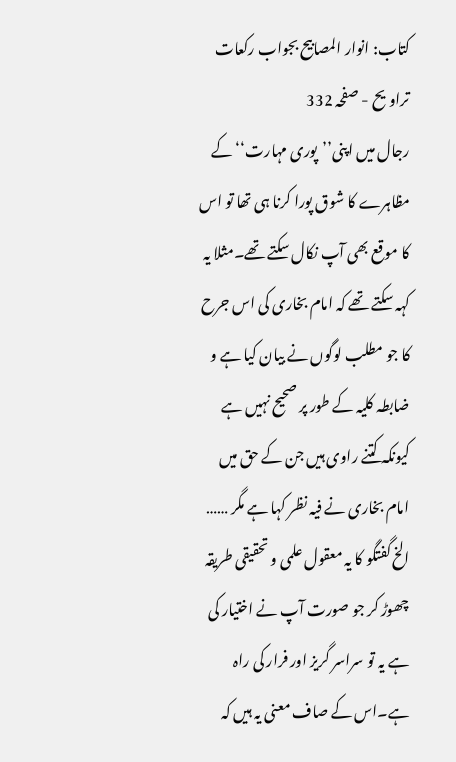کتاب: انوار المصابیح بجواب رکعات تراویح - صفحہ 332
رجال میں اپنی’’پوری مہارت‘‘کے مظاہرے کا شوق پورا کرنا ہی تھا تو اس کا موقع بھی آپ نکال سکتے تھے۔مثلا یہ کہہ سکتے تھے کہ امام بخاری کی اس جرح کا جو مطلب لوگوں نے بیان کیا ہے و ضابطہ کلیہ کے طور پر صحیح نہیں ہے کیونکہ کتنے راوی ہیں جن کے حق میں امام بخاری نے فیہ نظر کہا ہے مگر …… الخ گفتگو کا یہ معقول علمی و تحقیقی طریقہ چھوڑ کر جو صورت آپ نے اختیار کی ہے یہ تو سراسر گریز اور فرار کی راہ ہے۔اس کے صاف معنی یہ ہیں کہ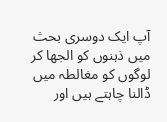آپ ایک دوسری بحث میں ذہنوں کو الجھا کر لوگوں کو مغالطہ میں ڈالنا چاہتے ہیں اور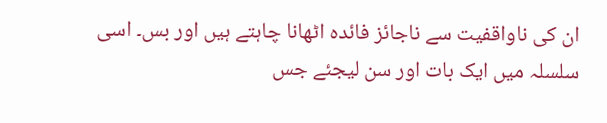ان کی ناواقفیت سے ناجائز فائدہ اٹھانا چاہتے ہیں اور بس۔ اسی سلسلہ میں ایک بات اور سن لیجئے جس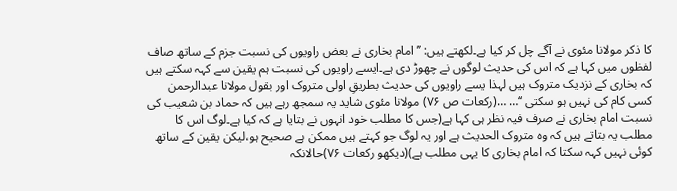کا ذکر مولانا مئوی نے آگے چل کر کیا ہے۔لکھتے ہیں: ’’امام بخاری نے بعض راویوں کی نسبت جزم کے ساتھ صاف لفظوں میں کہا ہے کہ اس کی حدیث لوگوں نے چھوڑ دی ہے۔ایسے راویوں کی نسبت ہم یقین سے کہہ سکتے ہیں کہ بخاری کے نزدیک متروک ہیں لہذا یسے راویوں کی حدیث بطریقِ اولی متروک اور بقول مولانا عبدالرحمن کسی کام کی نہیں ہو سکتی ‘‘… …(رکعات ص ۷۶) مولانا مئوی شاید یہ سمجھ رہے ہیں کہ حماد بن شعیب کی نسبت امام بخاری نے صرف فیہ نظر ہی کہا ہے(جس کا مطلب خود انہوں نے بتایا ہے کہ کیا ہے۔لوگ اس کا مطلب یہ بتاتے ہیں کہ وہ متروک الحدیث ہے اور یہ لوگ جو کہتے ہیں ممکن ہے صحیح ہو،لیکن یقین کے ساتھ کوئی نہیں کہہ سکتا کہ امام بخاری کا یہی مطلب ہے)(دیکھو رکعات ۷۶)حالانکہ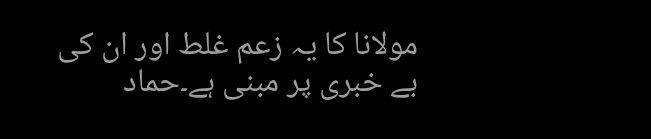مولانا کا یہ زعم غلط اور ان کی بے خبری پر مبنی ہے۔حماد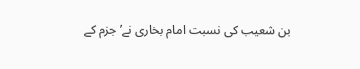بن شعیب کی نسبت امام بخاری نے’جزم کے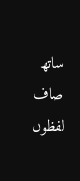ساتھ صاف لفظوں